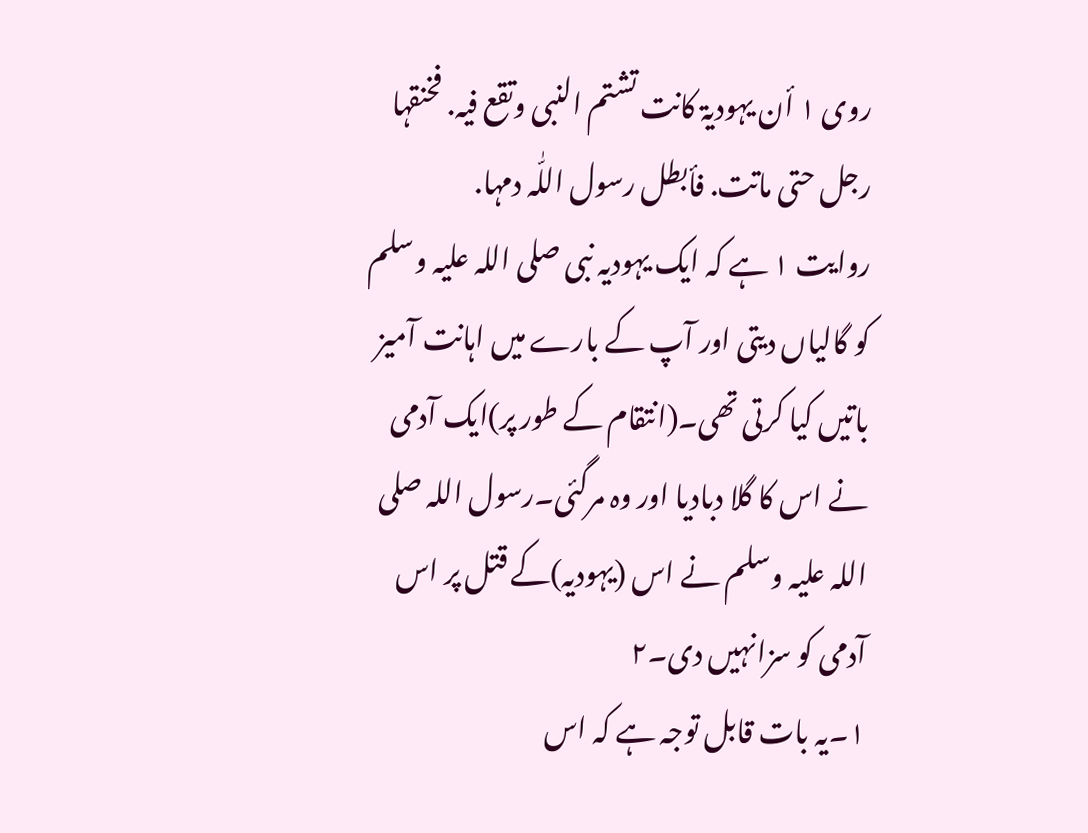روی ۱ أن یہودیۃ کانت تشتم النبی وتقع فیہ. فخنقہا رجل حتی ماتت. فأبطل رسول اللّٰہ دمہا.
روایت ۱ ہے کہ ایک یہودیہ نبی صلی اللہ علیہ وسلم کو گالیاں دیتی اور آپ کے بارے میں اہانت آمیز باتیں کیا کرتی تھی۔(انتقام کے طور پر)ایک آدمی نے اس کا گلا دبادیا اور وہ مرگئی۔رسول اللہ صلی اللہ علیہ وسلم نے اس (یہودیہ)کے قتل پر اس آدمی کو سزانہیں دی۔۲
۱۔یہ بات قابل توجہ ہے کہ اس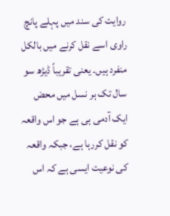روایت کی سند میں پہلے پانچ راوی اسے نقل کرنے میں بالکل منفرد ہیں۔ یعنی تقریباً ڈیڑھ سو سال تک ہر نسل میں محض ایک آدمی ہی ہے جو اس واقعہ کو نقل کررہا ہے، جبکہ واقعہ کی نوعیت ایسی ہے کہ اس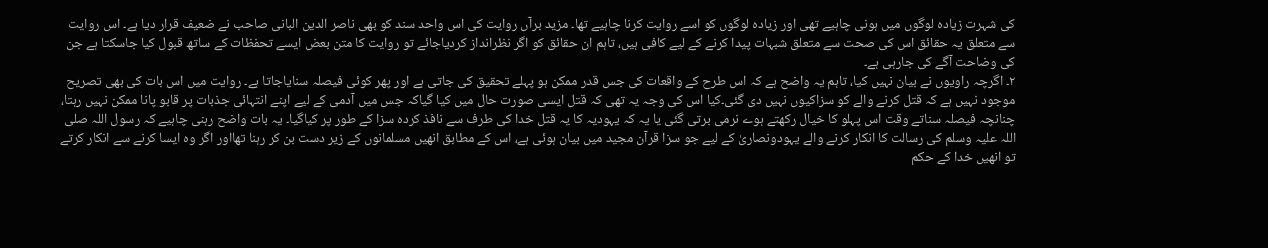کی شہرت زیادہ لوگوں میں ہونی چاہیے تھی اور زیادہ لوگوں کو اسے روایت کرنا چاہیے تھا۔ مزید برآں روایت کی اس واحد سند کو بھی ناصر الدین البانی صاحب نے ضعیف قرار دیا ہے۔ اس روایت سے متعلق یہ حقائق اس کی صحت سے متعلق شبہات پیدا کرنے کے لیے کافی ہیں، تاہم ان حقائق کو اگر نظرانداز کردیاجائے تو روایت کا متن بعض ایسے تحفظات کے ساتھ قبول کیا جاسکتا ہے جن کی وضاحت آگے کی جارہی ہے۔
۲۔ اگرچہ راویوں نے بیان نہیں کیا، تاہم یہ واضح ہے کہ اس طرح کے واقعات کی جس قدر ممکن ہو پہلے تحقیق کی جاتی ہے اور پھر کوئی فیصلہ سنایاجاتا ہے۔ روایت میں اس بات کی بھی تصریح موجود نہیں ہے کہ قتل کرنے والے کو سزاکیوں نہیں دی گئی۔کیا اس کی وجہ یہ تھی کہ قتل ایسی صورت حال میں کیا گیاکہ جس میں آدمی کے لیے اپنے انتہائی جذبات پر قابو پانا ممکن نہیں رہتا، چنانچہ فیصلہ سناتے وقت اس پہلو کا خیال رکھتے ہوے نرمی برتی گئی یا یہ کہ یہودیہ کا یہ قتل خدا کی طرف سے نافذ کردہ سزا کے طور پر کیاگیا۔ یہ بات واضح رہنی چاہیے کہ رسول اللہ صلی اللہ علیہ وسلم کی رسالت کا انکار کرنے والے یہودونصاریٰ کے لیے جو سزا قرآن مجید میں بیان ہوئی ہے، اس کے مطابق انھیں مسلمانوں کے زیر دست بن کر رہنا تھااور اگر وہ ایسا کرنے سے انکار کرتے تو انھیں خدا کے حکم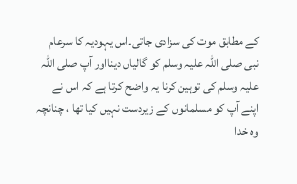کے مطابق موت کی سزادی جاتی۔اس یہودیہ کا سرعام نبی صلی اللہ علیہ وسلم کو گالیاں دینااور آپ صلی اللہ علیہ وسلم کی توہین کرنا یہ واضح کرتا ہے کہ اس نے اپنے آپ کو مسلمانوں کے زیردست نہیں کیا تھا ، چنانچہ وہ خدا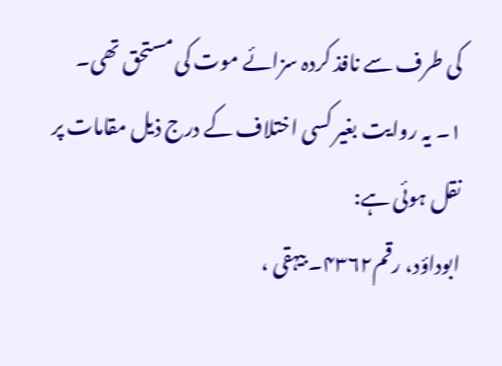کی طرف سے نافذ کردہ سزائے موت کی مستحق تھی۔
۱۔ یہ روایت بغیر کسی اختلاف کے درج ذیل مقامات پر نقل ہوئی ہے:
ابوداؤد، رقم۴۳۶۲۔ بیہقی ،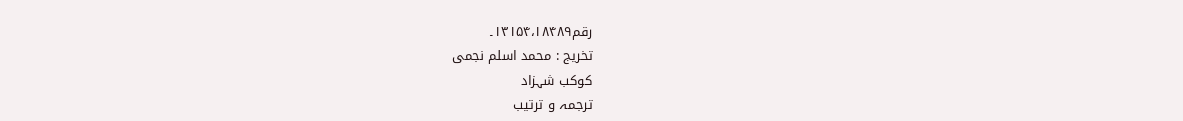رقم۱۳۱۵۴،۱۸۴۸۹۔
تخریج : محمد اسلم نجمی
کوکب شہزاد
ترجمہ و ترتیب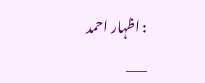: اظہار احمد
___